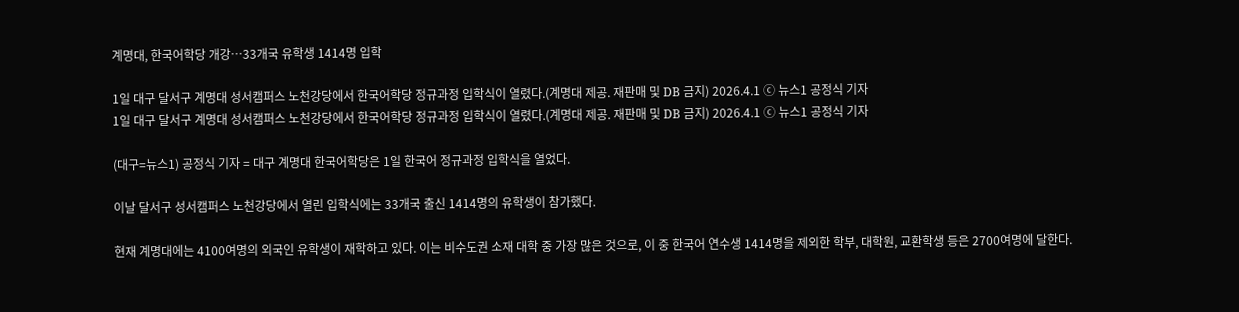계명대, 한국어학당 개강…33개국 유학생 1414명 입학

1일 대구 달서구 계명대 성서캠퍼스 노천강당에서 한국어학당 정규과정 입학식이 열렸다.(계명대 제공. 재판매 및 DB 금지) 2026.4.1 ⓒ 뉴스1 공정식 기자
1일 대구 달서구 계명대 성서캠퍼스 노천강당에서 한국어학당 정규과정 입학식이 열렸다.(계명대 제공. 재판매 및 DB 금지) 2026.4.1 ⓒ 뉴스1 공정식 기자

(대구=뉴스1) 공정식 기자 = 대구 계명대 한국어학당은 1일 한국어 정규과정 입학식을 열었다.

이날 달서구 성서캠퍼스 노천강당에서 열린 입학식에는 33개국 출신 1414명의 유학생이 참가했다.

현재 계명대에는 4100여명의 외국인 유학생이 재학하고 있다. 이는 비수도권 소재 대학 중 가장 많은 것으로, 이 중 한국어 연수생 1414명을 제외한 학부, 대학원, 교환학생 등은 2700여명에 달한다.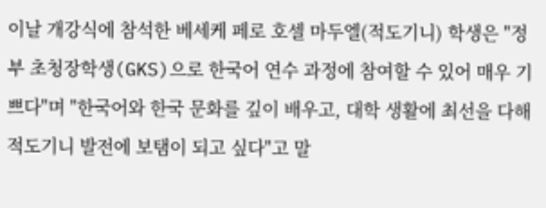이날 개강식에 참석한 베세케 페로 호셀 마두엘(적도기니) 학생은 "정부 초청장학생(GKS)으로 한국어 연수 과정에 참여할 수 있어 매우 기쁘다"며 "한국어와 한국 문화를 깊이 배우고, 대학 생활에 최선을 다해 적도기니 발전에 보탬이 되고 싶다"고 말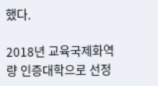했다.

2018년 교육국제화역량 인증대학으로 선정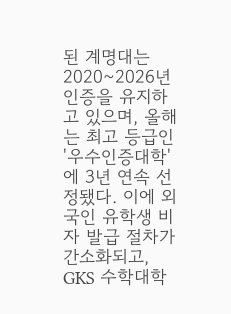된 계명대는 2020~2026년 인증을 유지하고 있으며, 올해는 최고 등급인 '우수인증대학'에 3년 연속 선정됐다. 이에 외국인 유학생 비자 발급 절차가 간소화되고, GKS 수학대학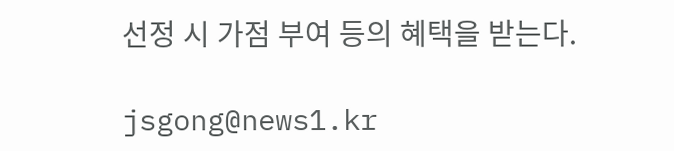선정 시 가점 부여 등의 혜택을 받는다.

jsgong@news1.kr